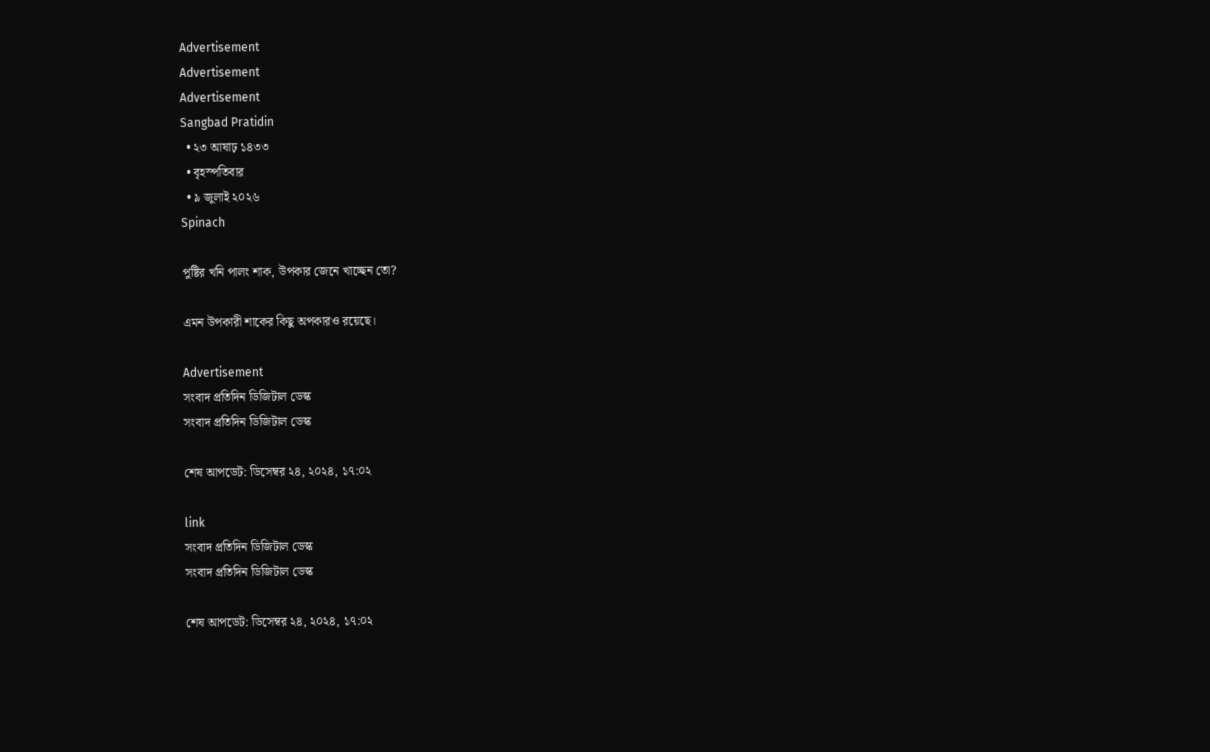Advertisement
Advertisement
Advertisement
Sangbad Pratidin
  • ২৩ আষাঢ় ১৪৩৩
  • বৃহস্পতিবার
  • ৯ জুলাই ২০২৬
Spinach

পুষ্টির খনি পালং শাক, উপকার জেনে খাচ্ছেন তো?

এমন উপকারী শাকের কিছু অপকারও রয়েছে।

Advertisement
সংবাদ প্রতিদিন ডিজিটাল ডেস্ক
সংবাদ প্রতিদিন ডিজিটাল ডেস্ক

শেষ আপডেট: ডিসেম্বর ২৪, ২০২৪, ১৭:০২

link
সংবাদ প্রতিদিন ডিজিটাল ডেস্ক
সংবাদ প্রতিদিন ডিজিটাল ডেস্ক

শেষ আপডেট: ডিসেম্বর ২৪, ২০২৪, ১৭:০২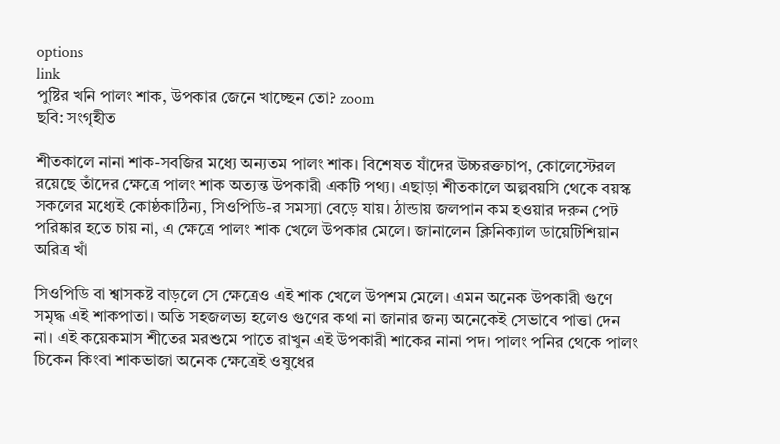options
link
পুষ্টির খনি পালং শাক, উপকার জেনে খাচ্ছেন তো? zoom
ছবি: সংগৃহীত

শীতকালে নানা শাক-সবজির মধ্যে অন্যতম পালং শাক। বিশেষত যাঁদের উচ্চরক্তচাপ, কোলেস্টেরল রয়েছে তাঁদের ক্ষেত্রে পালং শাক অত্যন্ত উপকারী একটি পথ্য। এছাড়া শীতকালে অল্পবয়সি থেকে বয়স্ক সকলের মধ্যেই কোষ্ঠকাঠিন্য, সিওপিডি-র সমস্যা বেড়ে যায়। ঠান্ডায় জলপান কম হওয়ার দরুন পেট পরিষ্কার হতে চায় না, এ ক্ষেত্রে পালং শাক খেলে উপকার মেলে। জানালেন ক্লিনিক‌্যাল ডায়েটিশিয়ান অরিত্র খাঁ

সিওপিডি বা শ্বাসকষ্ট বাড়লে সে ক্ষেত্রেও এই শাক খেলে উপশম মেলে। এমন অনেক উপকারী গুণে সমৃদ্ধ এই শাকপাতা। অতি সহজলভ্য হলেও গুণের কথা না জানার জন্য অনেকেই সেভাবে পাত্তা দেন না। এই কয়েকমাস শীতের মরশুমে পাতে রাখুন এই উপকারী শাকের নানা পদ। পালং পনির থেকে পালং চিকেন কিংবা শাকভাজা অনেক ক্ষেত্রেই ওষুধের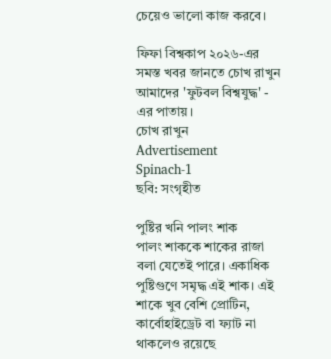চেয়েও ভালো কাজ করবে।

ফিফা বিশ্বকাপ ২০২৬-এর সমস্ত খবর জানতে চোখ রাখুন আমাদের 'ফুটবল বিশ্বযুদ্ধ' - এর পাতায়।
চোখ রাখুন
Advertisement
Spinach-1
ছবি: সংগৃহীত

পুষ্টির খনি পালং শাক
পালং শাককে শাকের রাজা বলা যেতেই পারে। একাধিক পুষ্টিগুণে সমৃদ্ধ এই শাক। এই শাকে খুব বেশি প্রোটিন, কার্বোহাইড্রেট বা ফ‌্যাট না থাকলেও রয়েছে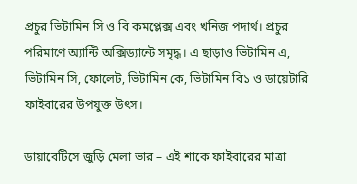প্রচুর ভিটামিন সি ও বি কমপ্লেক্স এবং খনিজ পদার্থ। প্রচুর পরিমাণে অ‌্যান্টি অক্সিড‌্যান্টে সমৃদ্ধ। এ ছাড়াও ভিটামিন এ, ভিটামিন সি, ফোলেট, ভিটামিন কে, ভিটামিন বি১ ও ডায়েটারি ফাইবারের উপযুক্ত উৎস।

ডায়াবেটিসে জুড়ি মেলা ভার – এই শাকে ফাইবারের মাত্রা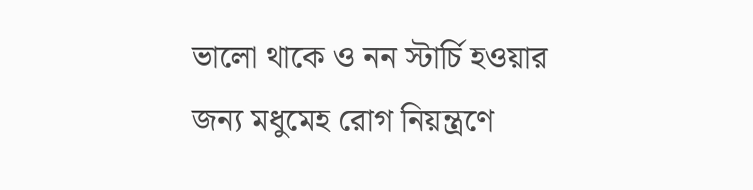ভালো থাকে ও নন স্টার্চি হওয়ার জন‌্য মধুমেহ রোগ নিয়ন্ত্রণে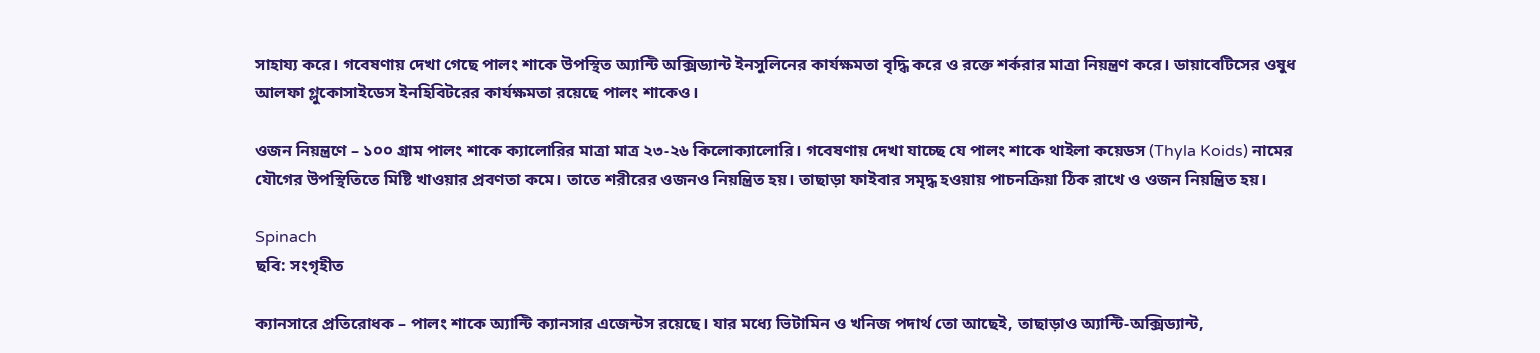সাহায‌্য করে। গবেষণায় দেখা গেছে পালং শাকে উপস্থিত অ‌্যান্টি অক্সিড‌্যান্ট ইনসু‌লিনের কার্যক্ষমতা বৃদ্ধি করে ও রক্তে শর্করার মাত্রা নিয়ন্ত্রণ করে। ডায়াবেটিসের ওষুধ আলফা গ্লুকোসাইডেস ইনহিবিটরের কার্যক্ষমতা রয়েছে পালং শাকেও।

ওজন নিয়ন্ত্রণে – ১০০ গ্রাম পালং শাকে ক্যালোরির মাত্রা মাত্র ২৩-২৬ কিলোক‌্যালোরি। গবেষণায় দেখা যাচ্ছে যে পালং শাকে থাইলা কয়েডস (Thyla Koids) নামের যৌগের উপস্থিতিতে মিষ্টি খাওয়ার প্রবণতা কমে। তাতে শরীরের ওজনও নিয়ন্ত্রিত হয়। তাছাড়া ফাইবার সমৃদ্ধ হওয়ায় পাচনক্রিয়া ঠিক রাখে ও ওজন নিয়ন্ত্রিত হয়।

Spinach
ছবি: সংগৃহীত

ক‌্যানসারে প্রতিরোধক – পালং শাকে অ‌্যান্টি ক‌্যানসার এজেন্টস রয়েছে। যার মধ্যে ভিটামিন ও খনিজ পদার্থ তো আছেই, তাছাড়াও অ‌্যান্টি-অক্সিড‌্যান্ট,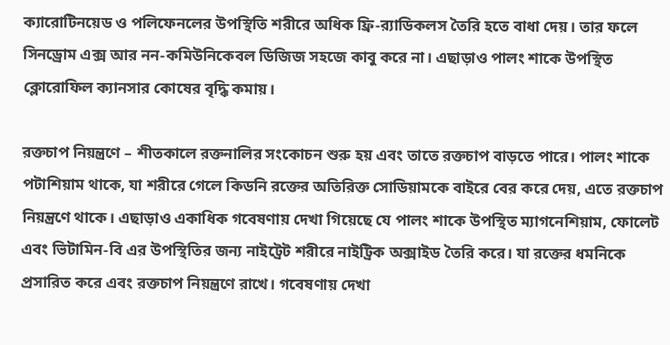ক‌্যারোটিনয়েড ও পলিফেনলের উপস্থিতি শরীরে অধিক ফ্রি-র‌্যাডিকলস তৈরি হতে বাধা দেয়। তার ফলে সিনড্রোম এক্স আর নন-কমিউনিকেবল ডিজিজ সহজে কাবু করে না। এছাড়াও পালং শাকে উপস্থিত ক্লোরোফিল ক‌্যানসার কোষের বৃদ্ধি কমায়।

রক্তচাপ নিয়ন্ত্রণে – শীতকালে রক্তনালির সংকোচন শুরু হয় এবং তাতে রক্তচাপ বাড়তে পারে। পালং শাকে পটাশিয়াম থাকে, যা শরীরে গেলে কিডনি রক্তের অতিরিক্ত সোডিয়ামকে বাইরে বের করে দেয়, এতে রক্তচাপ নিয়ন্ত্রণে থাকে। এছাড়াও একাধিক গবেষণায় দেখা গিয়েছে যে পালং শাকে উপস্থিত ম‌্যাগনেশিয়াম, ফোলেট এবং ভিটামিন-বি এর উপস্থিতির জন‌্য নাইট্রেট শরীরে নাইট্রিক অক্সাইড তৈরি করে। যা রক্তের ধমনিকে প্রসারিত করে এবং রক্তচাপ নিয়ন্ত্রণে রাখে। গবেষণায় দেখা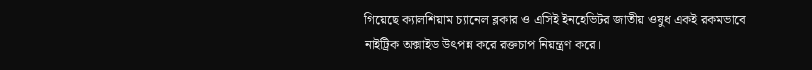গিয়েছে ক্যালশিয়াম চ্যানেল ব্লকার ও এসিই ইনহেভিটর জাতীয় ওষুধ একই রকমভাবে নাইট্রিক অক্সাইড উৎপন্ন করে রক্তচাপ নিয়ন্ত্রণ করে।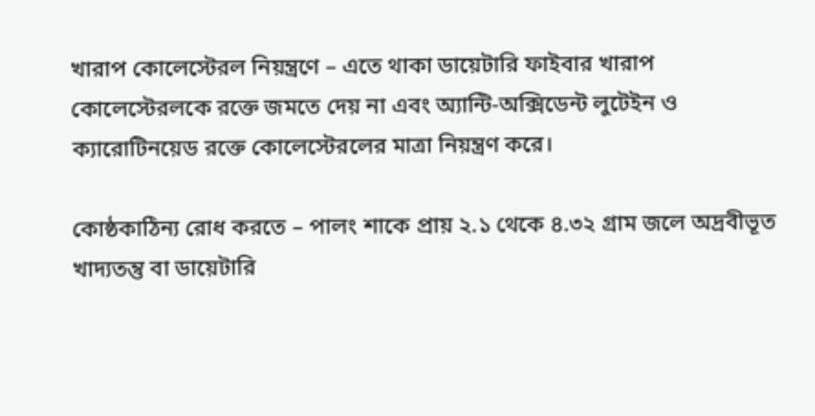খারাপ কোলেস্টেরল নিয়ন্ত্রণে – এতে থাকা ডায়েটারি ফাইবার খারাপ কোলেস্টেরলকে রক্তে জমতে দেয় না এবং অ‌্যান্টি-অক্সিডেন্ট লুটেইন ও ক‌্যারোটিনয়েড রক্তে কোলেস্টেরলের মাত্রা নিয়ন্ত্রণ করে।

কোষ্ঠকাঠিন‌্য রোধ করতে – পালং শাকে প্রায় ২.১ থেকে ৪.৩২ গ্রাম জলে অদ্রবীভূত খাদ‌্যতন্তু বা ডায়েটারি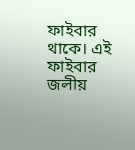ফাইবার থাকে। এই ফাইবার জলীয়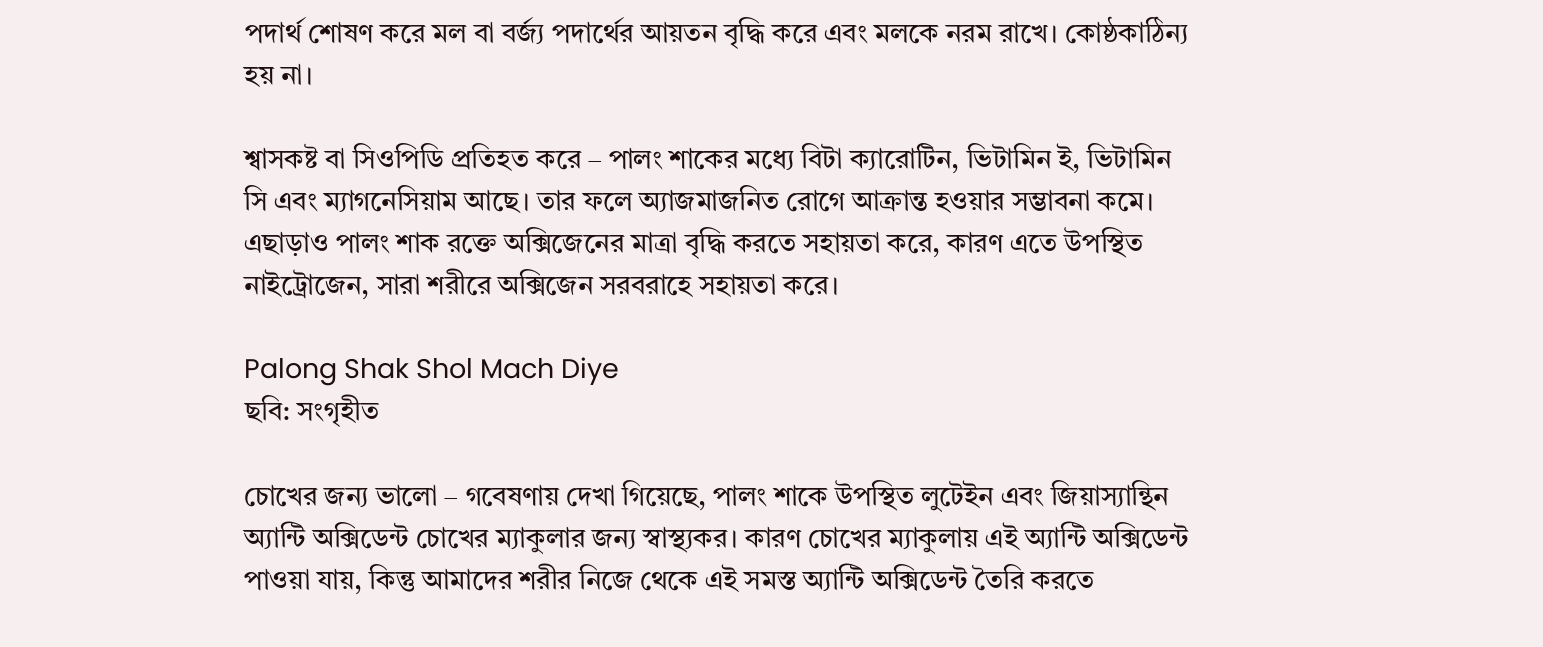পদার্থ শোষণ করে মল বা বর্জ‌্য পদার্থের আয়তন বৃদ্ধি করে এবং মলকে নরম রাখে। কোষ্ঠকাঠিন্য হয় না।

শ্বাসকষ্ট বা সিওপিডি প্রতিহত করে – পালং শাকের মধ্যে বিটা ক‌্যারোটিন, ভিটামিন ই, ভিটামিন সি এবং ম‌্যাগনেসিয়াম আছে। তার ফলে অ‌্যাজমাজনিত রোগে আক্রান্ত হওয়ার সম্ভাবনা কমে। এছাড়াও পালং শাক রক্তে অক্সিজেনের মাত্রা বৃদ্ধি করতে সহায়তা করে, কারণ এতে উপস্থিত নাইট্রোজেন, সারা শরীরে অক্সিজেন সরবরাহে সহায়তা করে।

Palong Shak Shol Mach Diye
ছবি: সংগৃহীত

চোখের জন্য ভালো – গবেষণায় দেখা গিয়েছে, পালং শাকে উপস্থিত লুটেইন এবং জিয়াস‌্যান্থিন অ‌্যান্টি অক্সিডেন্ট চোখের ম‌্যাকুলার জন্য স্বাস্থ্যকর। কারণ চোখের ম‌্যাকুলায় এই অ‌্যান্টি অক্সিডেন্ট পাওয়া যায়, কিন্তু আমাদের শরীর নিজে থেকে এই সমস্ত অ‌্যান্টি অক্সিডেন্ট তৈরি করতে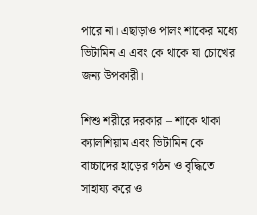পারে না। এছাড়াও পালং শাকের মধ্যে ভিটামিন এ এবং কে থাকে যা চোখের জন‌্য উপকারী।

শিশু শরীরে দরকার – শাকে থাকা ক‌্যালশিয়াম এবং ভিটামিন কে বাচ্চাদের হাড়ের গঠন ও বৃদ্ধিতে সাহায‌্য করে ও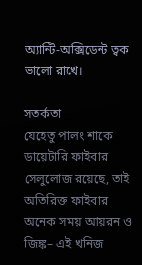অ্যান্টি-অক্সিডেন্ট ত্বক ভালো রাখে।

সতর্কতা
যেহেতু পালং শাকে ডায়েটারি ফাইবার সেলুলোজ রয়েছে, তাই অতিরিক্ত ফাইবার অনেক সময় আয়রন ও জিঙ্ক– এই খনিজ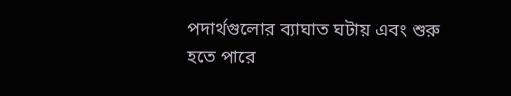পদার্থগুলোর ব‌্যাঘাত ঘটায় এবং শুরু হতে পারে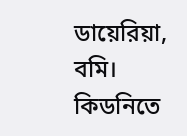ডায়েরিয়া, বমি।
কিডনিতে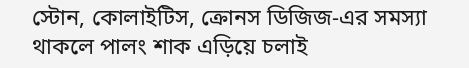স্টোন, কোলাইটিস, ক্রোনস ডিজিজ-এর সমস‌্যা থাকলে পালং শাক এড়িয়ে চলাই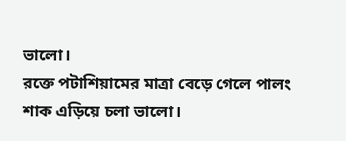ভালো।
রক্তে পটাশিয়ামের মাত্রা বেড়ে গেলে পালং শাক এড়িয়ে চলা ভালো।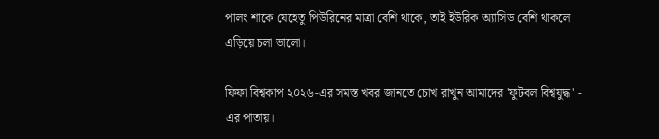পালং শাকে যেহেতু পিউরিনের মাত্রা বেশি থাকে, তাই ইউরিক অ্যাসিড বেশি থাকলে এড়িয়ে চলা ভালো।

ফিফা বিশ্বকাপ ২০২৬-এর সমস্ত খবর জানতে চোখ রাখুন আমাদের 'ফুটবল বিশ্বযুদ্ধ' - এর পাতায়।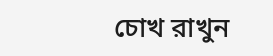চোখ রাখুন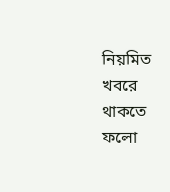নিয়মিত খবরে থাকতে ফলো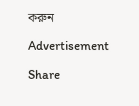করুন

Advertisement

Share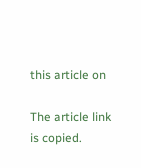this article on

The article link is copied.